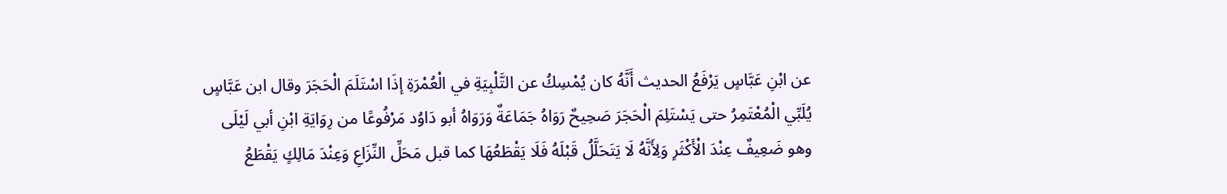عن ابْنِ عَبَّاسٍ يَرْفَعُ الحديث أَنَّهُ كان يُمْسِكُ عن التَّلْبِيَةِ في الْعُمْرَةِ إذَا اسْتَلَمَ الْحَجَرَ وقال ابن عَبَّاسٍ يُلَبِّي الْمُعْتَمِرُ حتى يَسْتَلِمَ الْحَجَرَ صَحِيحٌ رَوَاهُ جَمَاعَةٌ وَرَوَاهُ أبو دَاوُد مَرْفُوعًا من رِوَايَةِ ابْنِ أبي لَيْلَى وهو ضَعِيفٌ عِنْدَ الْأَكْثَرِ وَلِأَنَّهُ لَا يَتَحَلَّلُ قَبْلَهُ فَلَا يَقْطَعُهَا كما قبل مَحَلِّ النِّزَاعِ وَعِنْدَ مَالِكٍ يَقْطَعُ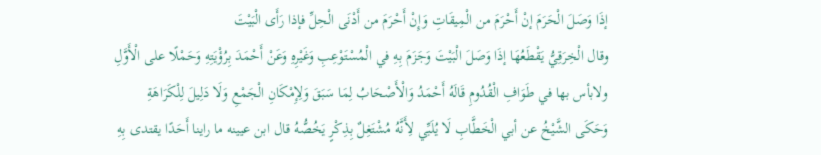إذَا وَصَلَ الْحَرَمَ إنْ أَحْرَمَ من الْمِيقَاتِ وَإِنْ أَحْرَمَ من أَدْنَى الْحِلِّ فإذا رَأَى الْبَيْتَ
وقال الْخِرَقِيُّ يَقْطَعُهَا إذَا وَصَلَ الْبَيْتَ وَجَزَمَ بِهِ في الْمُسْتَوْعِبِ وَغَيْرِهِ وَعَنْ أَحْمَدَ بِرُؤْيَتِهِ وَحَمْلًا على الْأَوَّلِ ولابأس بها في طَوَافِ الْقُدُومِ قَالَهُ أَحْمَدُ وَالْأَصْحَابُ لِمَا سَبَقَ وَلِإِمْكَانِ الْجَمْعِ وَلَا دَلِيلَ لِلْكَرَاهَةِ
وَحَكَى الشَّيْخُ عن أبي الْخَطَّابِ لَا يُلَبِّي لِأَنَّهُ مُشْتَغِلٌ بِذِكْرٍ يَخُصُّهُ قال ابن عيينه ما راينا أَحَدًا يقتدى بِهِ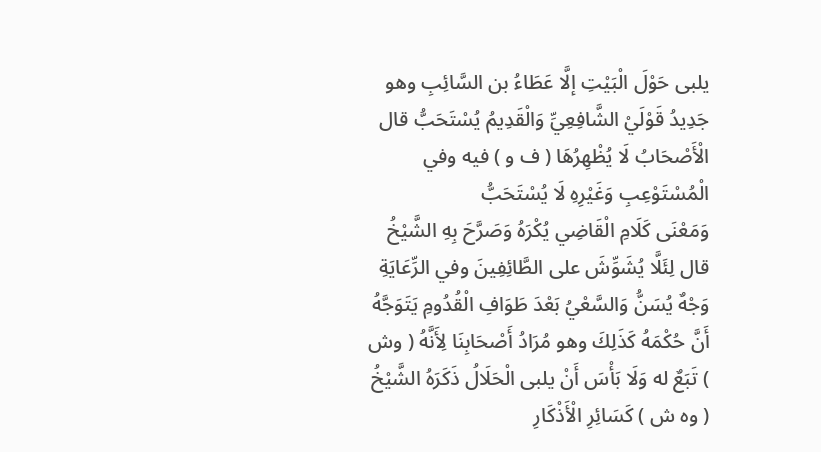يلبى حَوْلَ الْبَيْتِ إلَّا عَطَاءُ بن السَّائِبِ وهو جَدِيدُ قَوْلَيْ الشَّافِعِيِّ وَالْقَدِيمُ يُسْتَحَبُّ قال الْأَصْحَابُ لَا يُظْهِرُهَا ( ف و ) فيه وفي الْمُسْتَوْعِبِ وَغَيْرِهِ لَا يُسْتَحَبُّ
وَمَعْنَى كَلَامِ الْقَاضِي يُكْرَهُ وَصَرَّحَ بِهِ الشَّيْخُ قال لِئَلَّا يُشَوِّشَ على الطَّائِفِينَ وفي الرِّعَايَةِ وَجْهٌ يُسَنُّ وَالسَّعْيُ بَعْدَ طَوَافِ الْقُدُومِ يَتَوَجَّهُ أَنَّ حُكْمَهُ كَذَلِكَ وهو مُرَادُ أَصْحَابِنَا لِأَنَّهُ ( وش ) تَبَعٌ له وَلَا بَأْسَ أَنْ يلبى الْحَلَالُ ذَكَرَهُ الشَّيْخُ ( وه ش ) كَسَائِرِ الْأَذْكَارِ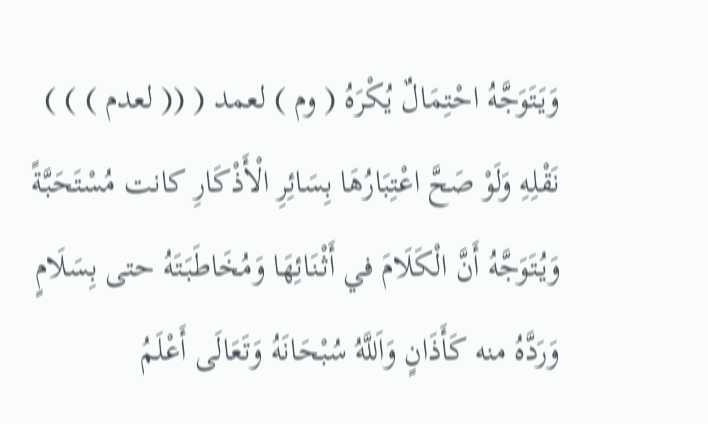وَيَتَوَجَّهُ احْتِمَالٌ يُكْرَهُ ( وم ) لعمد ( (( لعدم ) ) ) نَقْلِهِ وَلَوْ صَحَّ اعْتِبَارُهَا بِسَائِرِ الْأَذْكَارِ كانت مُسْتَحَبَّةً وَيُتَوَجَّهُ أَنَّ الْكَلَامَ في أَثْنَائِهَا وَمُخَاطَبَتَهُ حتى بِسَلَامٍ وَرَدَّهُ منه كَأَذَانٍ وَاَللَّهُ سُبْحَانَهُ وَتَعَالَى أَعْلَمُ